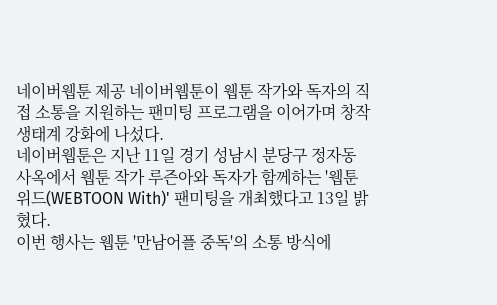네이버웹툰 제공 네이버웹툰이 웹툰 작가와 독자의 직접 소통을 지원하는 팬미팅 프로그램을 이어가며 창작 생태계 강화에 나섰다.
네이버웹툰은 지난 11일 경기 성남시 분당구 정자동 사옥에서 웹툰 작가 루즌아와 독자가 함께하는 '웹툰위드(WEBTOON With)' 팬미팅을 개최했다고 13일 밝혔다.
이번 행사는 웹툰 '만남어플 중독'의 소통 방식에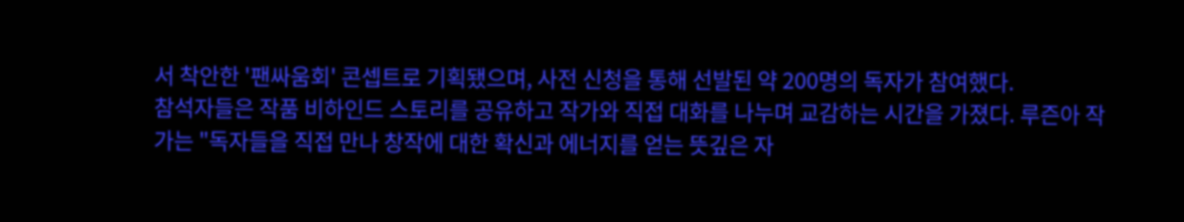서 착안한 '팬싸움회' 콘셉트로 기획됐으며, 사전 신청을 통해 선발된 약 200명의 독자가 참여했다.
참석자들은 작품 비하인드 스토리를 공유하고 작가와 직접 대화를 나누며 교감하는 시간을 가졌다. 루즌아 작가는 "독자들을 직접 만나 창작에 대한 확신과 에너지를 얻는 뜻깊은 자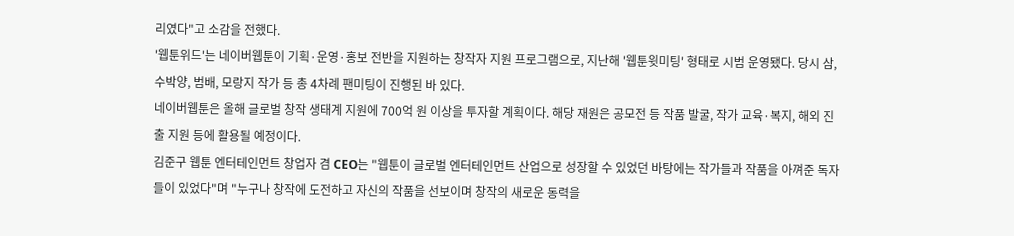리였다"고 소감을 전했다.
'웹툰위드'는 네이버웹툰이 기획·운영·홍보 전반을 지원하는 창작자 지원 프로그램으로, 지난해 '웹툰윗미팅' 형태로 시범 운영됐다. 당시 삼, 수박양, 범배, 모랑지 작가 등 총 4차례 팬미팅이 진행된 바 있다.
네이버웹툰은 올해 글로벌 창작 생태계 지원에 700억 원 이상을 투자할 계획이다. 해당 재원은 공모전 등 작품 발굴, 작가 교육·복지, 해외 진출 지원 등에 활용될 예정이다.
김준구 웹툰 엔터테인먼트 창업자 겸 CEO는 "웹툰이 글로벌 엔터테인먼트 산업으로 성장할 수 있었던 바탕에는 작가들과 작품을 아껴준 독자들이 있었다"며 "누구나 창작에 도전하고 자신의 작품을 선보이며 창작의 새로운 동력을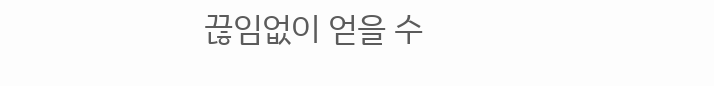끊임없이 얻을 수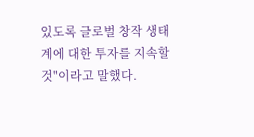있도록 글로벌 창작 생태계에 대한 투자를 지속할 것"이라고 말했다.